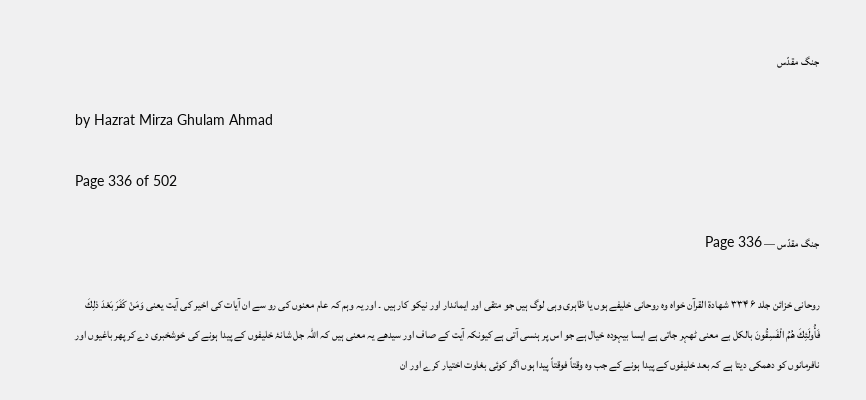جنگ مقدّس

by Hazrat Mirza Ghulam Ahmad

Page 336 of 502

جنگ مقدّس — Page 336

روحانی خزائن جلد ۶ ۳۳۴ شهادة القرآن خواہ وہ روحانی خلیفے ہوں یا ظاہری وہی لوگ ہیں جو متقی اور ایماندار اور نیکو کار ہیں ۔ اور یہ وہم کہ عام معنوں کی رو سے ان آیات کی اخیر کی آیت یعنی وَمَنْ كَفَرَ بَعْدَ ذلِكَ فَأُولَئِكَ هُمُ الْفَسِقُونَ بالکل بے معنی ٹھہر جاتی ہے ایسا بیہودہ خیال ہے جو اس پر ہنسی آتی ہے کیونکہ آیت کے صاف اور سیدھے یہ معنی ہیں کہ اللہ جل شانۂ خلیفوں کے پیدا ہونے کی خوشخبری دے کر پھر باغیوں اور نافرمانوں کو دھمکی دیتا ہے کہ بعد خلیفوں کے پیدا ہونے کے جب وہ وقتاً فوقتاً پیدا ہوں اگر کوئی بغاوت اختیار کرے اور ان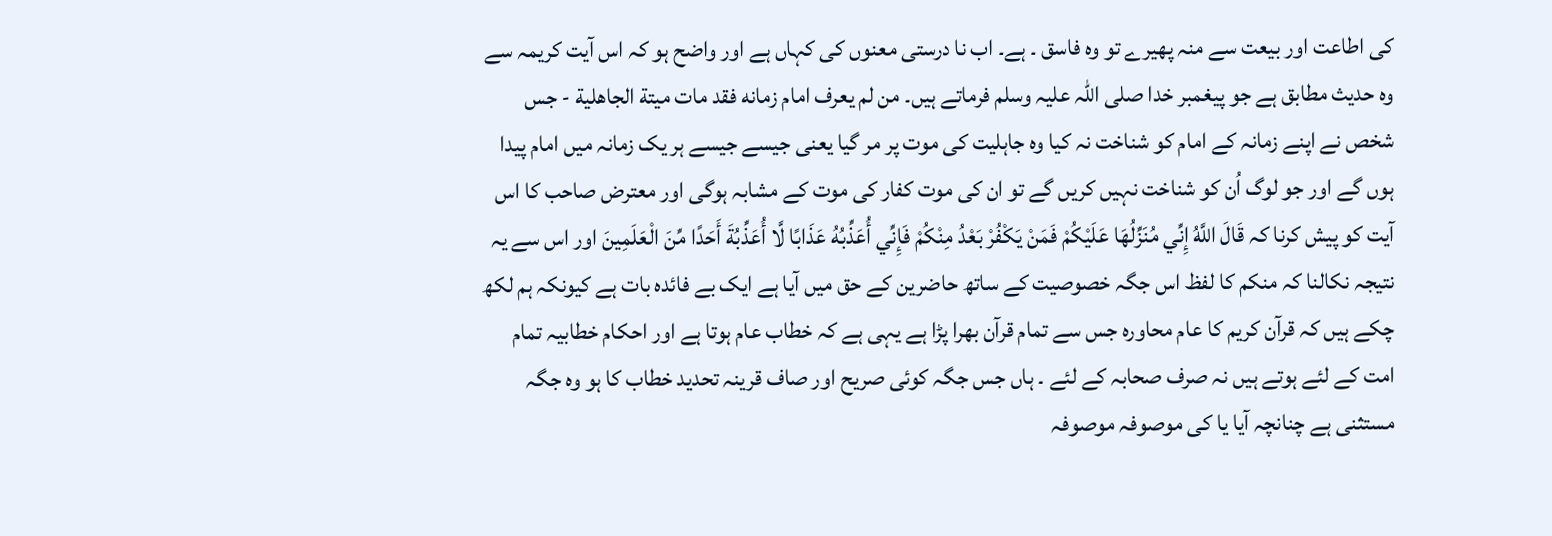کی اطاعت اور بیعت سے منہ پھیرے تو وہ فاسق ۔ ہے۔ اب نا درستی معنوں کی کہاں ہے اور واضح ہو کہ اس آیت کریمہ سے وہ حدیث مطابق ہے جو پیغمبر خدا صلی اللہ علیہ وسلم فرماتے ہیں۔ من لم يعرف امام زمانه فقد مات ميتة الجاهلية - جس شخص نے اپنے زمانہ کے امام کو شناخت نہ کیا وہ جاہلیت کی موت پر مر گیا یعنی جیسے جیسے ہر یک زمانہ میں امام پیدا ہوں گے اور جو لوگ اُن کو شناخت نہیں کریں گے تو ان کی موت کفار کی موت کے مشابہ ہوگی اور معترض صاحب کا اس آیت کو پیش کرنا کہ قَالَ اللَّهُ إِنِّي مُنَزِّلُهَا عَلَيْكُمْ فَمَنْ يَكْفُرْ بَعْدُ مِنْكُمْ فَإِنِّي أُعَذِّبُهُ عَذَابًا لَّا أُعَذِّبُةَ أَحَدًا مِّنَ الْعَلَمِينَ اور اس سے یہ نتیجہ نکالنا کہ منکم کا لفظ اس جگہ خصوصیت کے ساتھ حاضرین کے حق میں آیا ہے ایک بے فائدہ بات ہے کیونکہ ہم لکھ چکے ہیں کہ قرآن کریم کا عام محاورہ جس سے تمام قرآن بھرا پڑا ہے یہی ہے کہ خطاب عام ہوتا ہے اور احکام خطابیہ تمام امت کے لئے ہوتے ہیں نہ صرف صحابہ کے لئے ۔ ہاں جس جگہ کوئی صریح اور صاف قرینہ تحدید خطاب کا ہو وہ جگہ مستثنی ہے چنانچہ آیا یا کی موصوفہ موصوفہ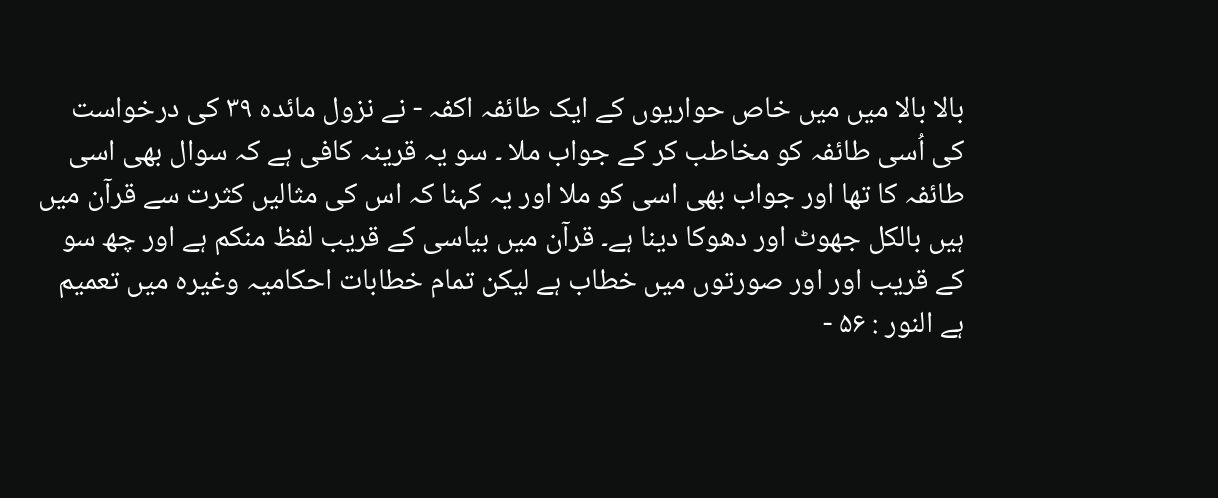بالا بالا میں میں خاص حواریوں کے ایک طائفہ اکفہ - نے نزول مائده ۳۹ کی درخواست کی اُسی طائفہ کو مخاطب کر کے جواب ملا ۔ سو یہ قرینہ کافی ہے کہ سوال بھی اسی طائفہ کا تھا اور جواب بھی اسی کو ملا اور یہ کہنا کہ اس کی مثالیں کثرت سے قرآن میں ہیں بالکل جھوٹ اور دھوکا دینا ہے۔ قرآن میں بیاسی کے قریب لفظ منکم ہے اور چھ سو کے قریب اور اور صورتوں میں خطاب ہے لیکن تمام خطابات احکامیہ وغیرہ میں تعمیم ہے النور : ۵۶ -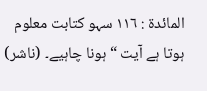المائدة : ١١٦ سہو کتابت معلوم ہوتا ہے آیت “ ہونا چاہیے۔ (ناشر)